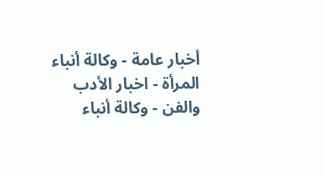أخبار عامة - وكالة أنباء المرأة - اخبار الأدب والفن - وكالة أنباء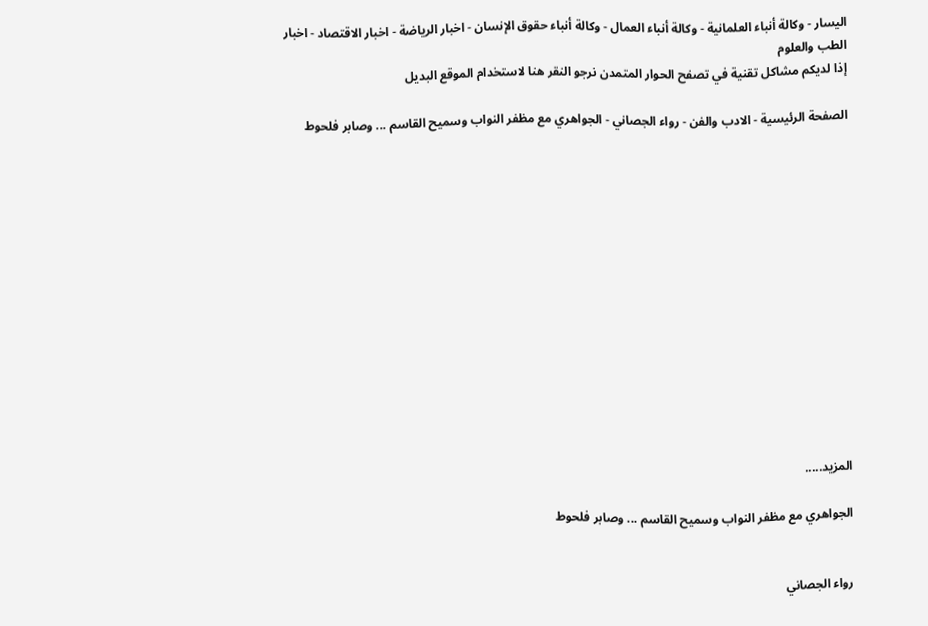اليسار - وكالة أنباء العلمانية - وكالة أنباء العمال - وكالة أنباء حقوق الإنسان - اخبار الرياضة - اخبار الاقتصاد - اخبار الطب والعلوم
إذا لديكم مشاكل تقنية في تصفح الحوار المتمدن نرجو النقر هنا لاستخدام الموقع البديل

الصفحة الرئيسية - الادب والفن - رواء الجصاني - الجواهري مع مظفر النواب وسميح القاسم ... وصابر فلحوط














المزيد.....

الجواهري مع مظفر النواب وسميح القاسم ... وصابر فلحوط


رواء الجصاني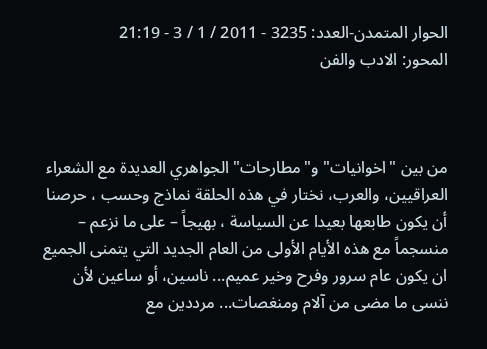الحوار المتمدن-العدد: 3235 - 2011 / 1 / 3 - 21:19
المحور: الادب والفن



من بين "اخوانيات" و"مطارحات" الجواهري العديدة مع الشعراء العراقيين، والعرب، نختار في هذه الحلقة نماذج وحسب ، حرصنا أن يكون طابعها بعيدا عن السياسة ، بهيجاً – على ما نزعم – منسجماً مع هذه الأيام الأولى من العام الجديد التي يتمنى الجميع ان يكون عام سرور وفرح وخير عميم... ناسين، أو ساعين لأن ننسى ما مضى من آلام ومنغصات... مرددين مع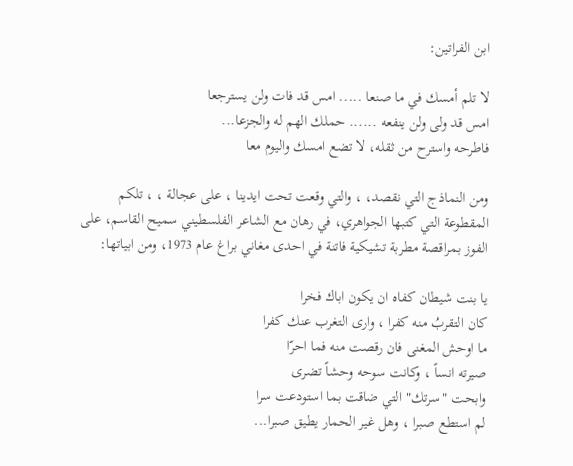ابن الفراتين:

لا تلم أمسك في ما صنعا ..... امس قد فات ولن يسترجعا
امس قد ولى ولن ينفعه ...... حملك الهم له والجزعا...
فاطرحه واسترح من ثقله، لا تضع امسك واليوم معا

ومن النماذج التي نقصد، ، والتي وقعت تحت ايدينا ، على عجالة ، ، تلكم المقطوعة التي كتبها الجواهري، في رهان مع الشاعر الفلسطيني سميح القاسم، على الفوز بمراقصة مطربة تشيكية فاتنة في احدى مغاني براغ عام 1973، ومن ابياتها:

يا بنت شيطان كفاه ان يكون اباك فخرا
كان التقربُ منه كفرا ، وارى التغرب عنك كفرا
ما اوحش المغنى فان رقصت منه فما احرّا
صيرته انساً ، وكانت سوحه وحشاً تضرى
وابحت "سرتك" التي ضاقت بما استودعت سرا
لم استطع صبرا ، وهل غير الحمار يطيق صبرا...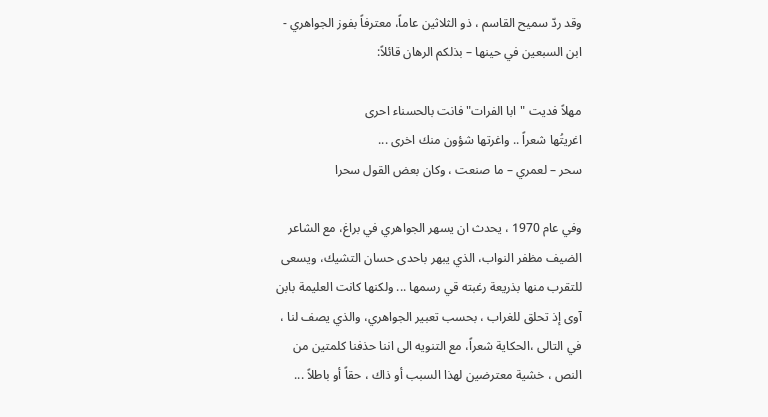وقد ردّ سميح القاسم ، ذو الثلاثين عاماً، معترفاً بفوز الجواهري - ابن السبعين في حينها – بذلكم الرهان قائلاً:

مهلاً فديت "ابا الفرات" فانت بالحسناء احرى
اغريتُها شعراً .. واغرتها شؤون منك اخرى ...
سحر – لعمري – ما صنعت ، وكان بعض القول سحرا

وفي عام 1970 ، يحدث ان يسهر الجواهري في براغ، مع الشاعر الضيف مظفر النواب، الذي يبهر باحدى حسان التشيك، ويسعى للتقرب منها بذريعة رغبته قي رسمها ... ولكنها كانت العليمة بابن آوى إذ تحلق للغراب ، بحسب تعبير الجواهري، والذي يصف لنا ، في التالى ،الحكاية شعراً، مع التنويه الى اننا حذفنا كلمتين من النص ، خشية معترضين لهذا السبب أو ذاك ، حقاً أو باطلاً ...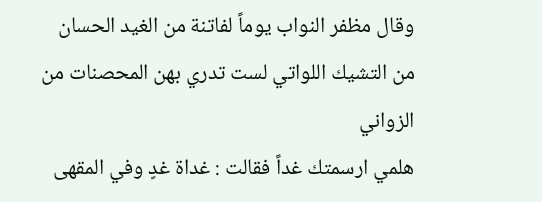وقال مظفر النواب يوماً لفاتنة من الغيد الحسان
من التشيك اللواتي لست تدري بهن المحصنات من الزواني
هلمي ارسمتك غداً فقالت : غداة غدٍ وفي المقهى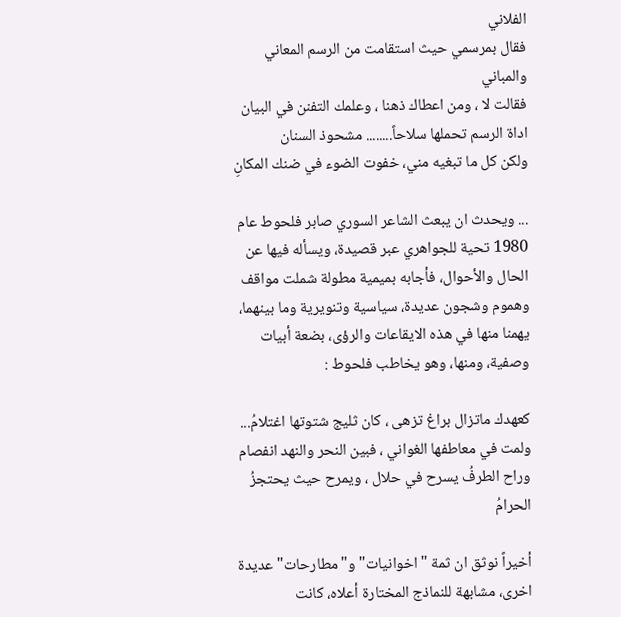الفلاني
فقال بمرسمي حيث استقامت من الرسم المعاني والمباني
فقالت لا ، ومن اعطاك ذهنا ، وعلمك التفنن في البيان
اداة الرسم تحملها سلاحاً........ مشحوذ السنان
ولكن كل ما تبغيه مني، خفوت الضوء في ضنك المكانِ

... ويحدث ان يبعث الشاعر السوري صابر فلحوط عام 1980 تحية للجواهري عبر قصيدة، ويسأله فيها عن الحال والأحوال، فأجابه بميمية مطولة شملت مواقف وهموم وشجون عديدة، سياسية وتنويرية وما بينهما، يهمنا منها في هذه الايقاعات والرؤى، بضعة أبيات وصفية، ومنها، وهو يخاطب فلحوط :

كعهدك ماتزال براغ تزهى ، كان ثليج شتوتها اغتلامُ...
ولمت في معاطفها الغواني ، فبين النحر والنهد انفصام
وراح الطرفُ يسرح في حلال ، ويمرح حيث يحتجزُ الحرامُ

أخيراً نوثق ان ثمة "اخوانيات" و"مطارحات" عديدة اخرى، مشابهة للنماذج المختارة أعلاه، كانت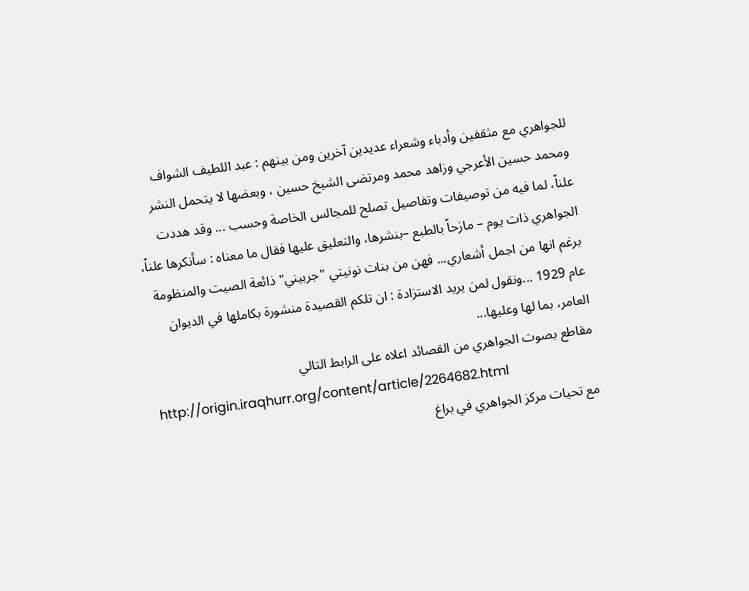للجواهري مع مثقفين وأدباء وشعراء عديدين آخرين ومن بينهم : عبد اللطيف الشواف ومحمد حسين الأعرجي وزاهد محمد ومرتضى الشيخ حسين ، وبعضها لا يتحمل النشر علناً، لما فيه من توصيفات وتفاصيل تصلح للمجالس الخاصة وحسب ... وقد هددت الجواهري ذات يوم – مازحاً بالطبع –بنشرها، والتعليق عليها فقال ما معناه : سأنكرها علناً، برغم انها من اجمل أشعاري... فهن من بنات نونيتي "جربيني" ذائعة الصيت والمنظومة عام 1929 ...ونقول لمن يريد الاستزادة : ان تلكم القصيدة منشورة بكاملها في الديوان العامر، بما لها وعليها...
مقاطع بصوت الجواهري من القصائد اعلاه على الرابط التالي
http://origin.iraqhurr.org/content/article/2264682.html
مع تحيات مركز الجواهري في براغ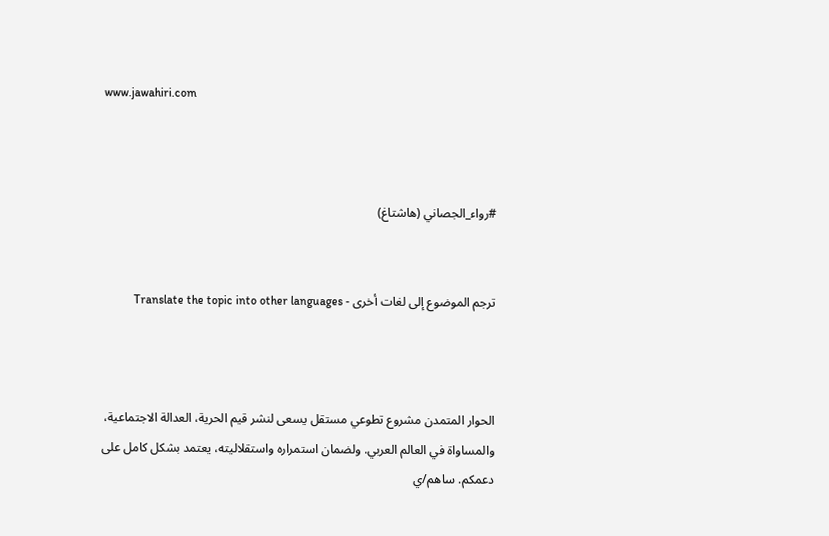www.jawahiri.com



#رواء_الجصاني (هاشتاغ)


ترجم الموضوع إلى لغات أخرى - Translate the topic into other languages



الحوار المتمدن مشروع تطوعي مستقل يسعى لنشر قيم الحرية، العدالة الاجتماعية، والمساواة في العالم العربي. ولضمان استمراره واستقلاليته، يعتمد بشكل كامل على دعمكم. ساهم/ي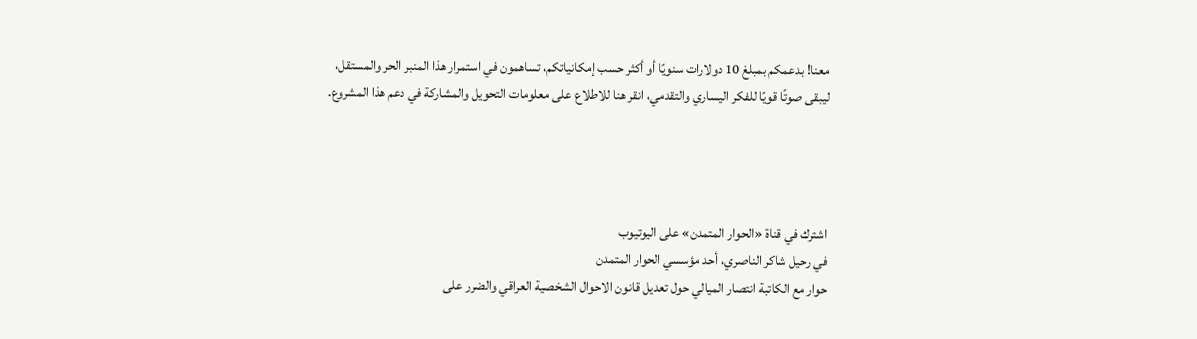معنا! بدعمكم بمبلغ 10 دولارات سنويًا أو أكثر حسب إمكانياتكم، تساهمون في استمرار هذا المنبر الحر والمستقل، ليبقى صوتًا قويًا للفكر اليساري والتقدمي، انقر هنا للاطلاع على معلومات التحويل والمشاركة في دعم هذا المشروع.




اشترك في قناة «الحوار المتمدن» على اليوتيوب
في رحيل شاكر الناصري، أحد مؤسسي الحوار المتمدن
حوار مع الكاتبة انتصار الميالي حول تعديل قانون الاحوال الشخصية العراقي والضرر على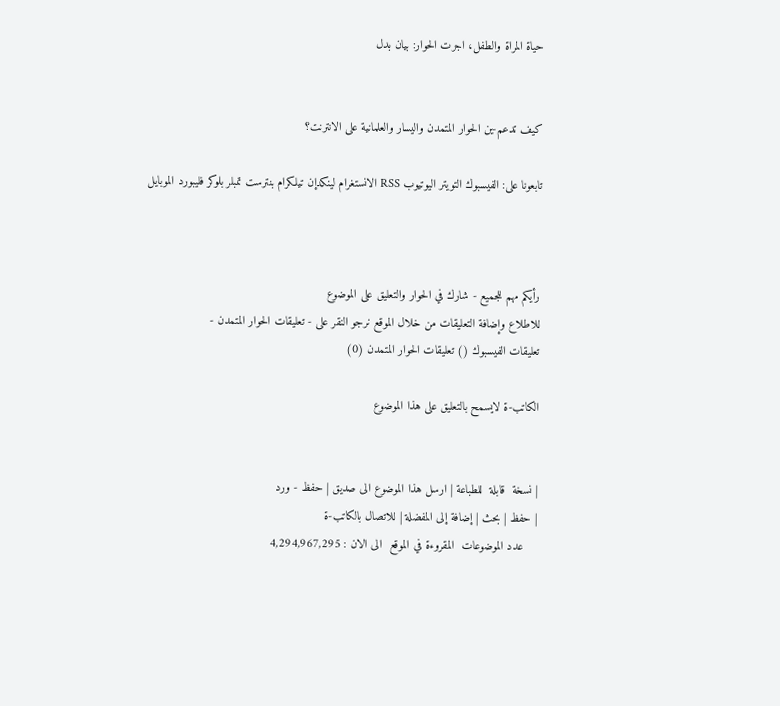حياة المراة والطفل، اجرت الحوار: بيان بدل


كيف تدعم-ين الحوار المتمدن واليسار والعلمانية على الانترنت؟

تابعونا على: الفيسبوك التويتر اليوتيوب RSS الانستغرام لينكدإن تيلكرام بنترست تمبلر بلوكر فليبورد الموبايل



رأيكم مهم للجميع - شارك في الحوار والتعليق على الموضوع
للاطلاع وإضافة التعليقات من خلال الموقع نرجو النقر على - تعليقات الحوار المتمدن -
تعليقات الفيسبوك () تعليقات الحوار المتمدن (0)

الكاتب-ة لايسمح بالتعليق على هذا الموضوع


| نسخة  قابلة  للطباعة | ارسل هذا الموضوع الى صديق | حفظ - ورد
| حفظ | بحث | إضافة إلى المفضلة | للاتصال بالكاتب-ة
    عدد الموضوعات  المقروءة في الموقع  الى الان : 4,294,967,295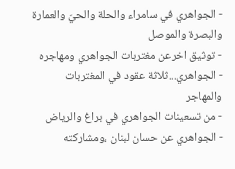- الجواهري في سامراء والحلة والحيّ والعمارة والبصرة والموصل
- توثيق اخرعن مغتربات الجواهري ومهاجره
- الجواهري...ثلاثة عقود في المغتربات والمهاجر
- من تسعينات الجواهري في براغ والرياض
- الجواهري عن حسان لبنان ،ومشاركته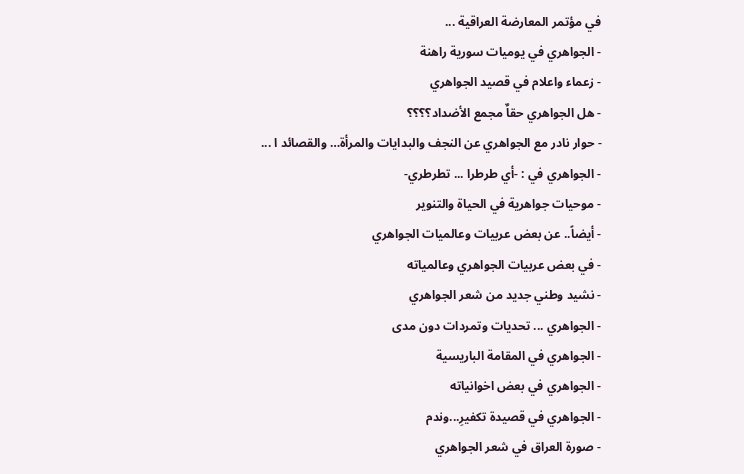في مؤتمر المعارضة العراقية ...
- الجواهري في يوميات سورية راهنة
- زعماء واعلام في قصيد الجواهري
- هل الجواهري حقاٌ مجمع الأضداد؟؟؟؟
- حوار نادر مع الجواهري عن النجف والبدايات والمرأة… والقصائد ا ...
- الجواهري في : -أي طرطرا ... تطرطري-
- موحيات جواهرية في الحياة والتنوير
- أيضاً.. عن بعض عربيات وعالميات الجواهري
- في بعض عربيات الجواهري وعالمياته
- نشيد وطني جديد من شعر الجواهري
- الجواهري ... تحديات وتمردات دون مدى
- الجواهري في المقامة الباريسية
- الجواهري في بعض اخوانياته
- الجواهري في قصيدة تكفيرِ...وندم
- صورة العراق في شعر الجواهري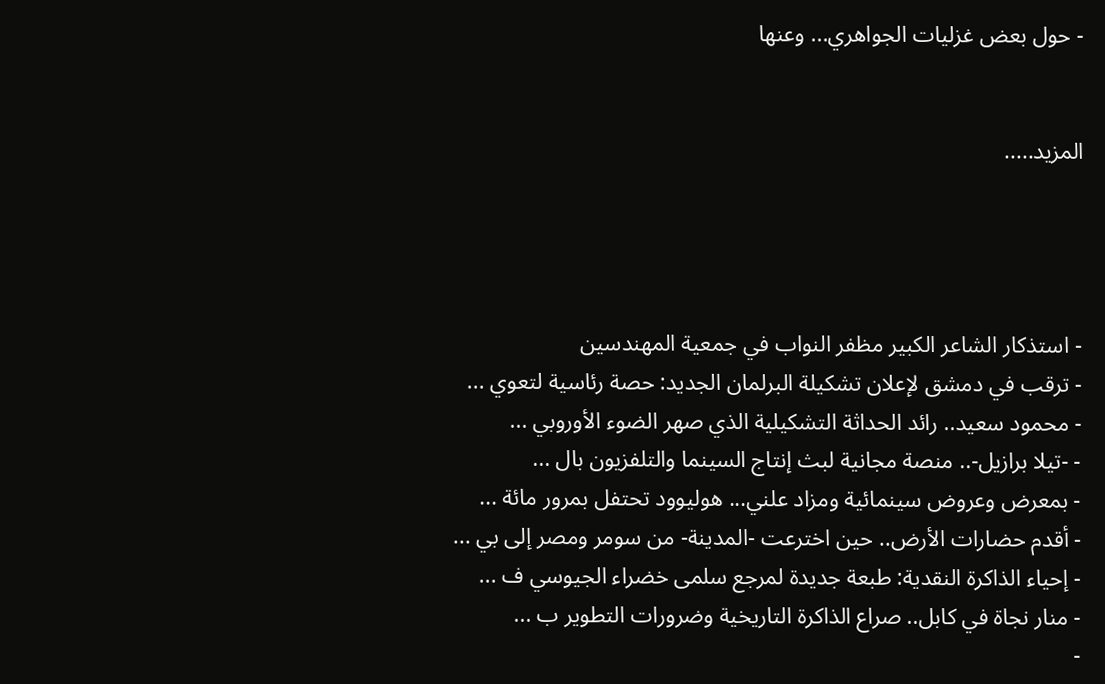- حول بعض غزليات الجواهري... وعنها


المزيد.....




- استذكار الشاعر الكبير مظفر النواب في جمعية المهندسين
- ترقب في دمشق لإعلان تشكيلة البرلمان الجديد: حصة رئاسية لتعوي ...
- محمود سعيد.. رائد الحداثة التشكيلية الذي صهر الضوء الأوروبي ...
- -تيلا برازيل-.. منصة مجانية لبث إنتاج السينما والتلفزيون بال ...
- بمعرض وعروض سينمائية ومزاد علني... هوليوود تحتفل بمرور مائة ...
- أقدم حضارات الأرض.. حين اخترعت -المدينة- من سومر ومصر إلى بي ...
- إحياء الذاكرة النقدية: طبعة جديدة لمرجع سلمى خضراء الجيوسي ف ...
- منار نجاة في كابل.. صراع الذاكرة التاريخية وضرورات التطوير ب ...
-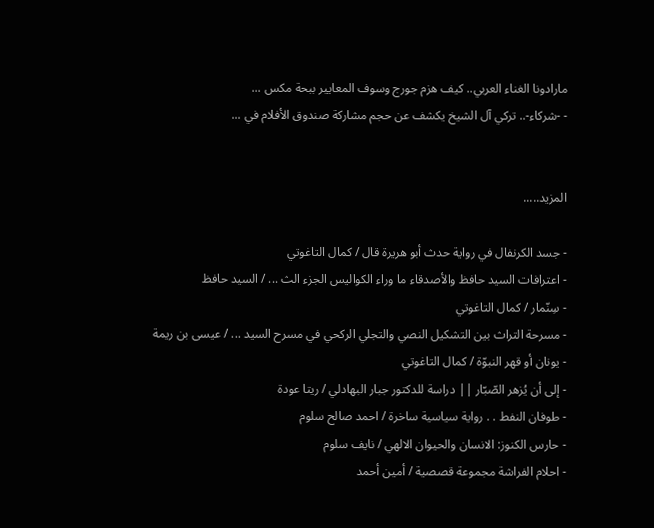مارادونا الغناء العربي.. كيف هزم جورج وسوف المعايير ببحة مكس ...
- -شركاء-.. تركي آل الشيخ يكشف عن حجم مشاركة صندوق الأفلام في ...


المزيد.....

- جسد الكرنفال في رواية حدث أبو هريرة قال / كمال التاغوتي
- اعترافات السيد حافظ والأصدقاء ما وراء الكواليس الجزء الث ... / السيد حافظ
- سِنّمار / كمال التاغوتي
- مسرحة التراث بين التشكيل النصي والتجلي الركحي في مسرح السيد ... / عيسى بن ريمة
- يونان أو قهر النبوّة / كمال التاغوتي
- إلى أن يُزهر الصّبّار || دراسة للدكتور جبار البهادلي / ريتا عودة
- طوفان النفط . . رواية سياسية ساخرة / احمد صالح سلوم
- حارس الكنوز: الانسان والحيوان الالهي / نايف سلوم
- احلام الفراشة مجموعة قصصية / أمين أحمد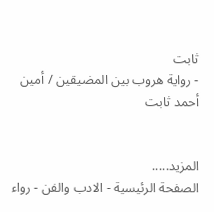ثابت
- رواية هروب بين المضيقين / أمين أحمد ثابت


المزيد.....
الصفحة الرئيسية - الادب والفن - رواء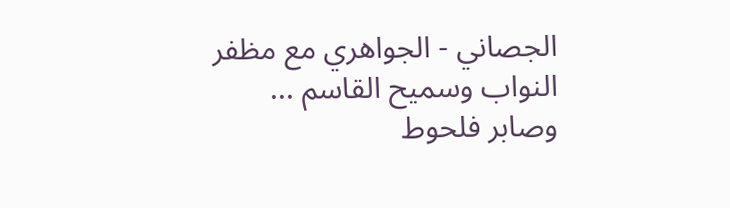الجصاني - الجواهري مع مظفر النواب وسميح القاسم ... وصابر فلحوط